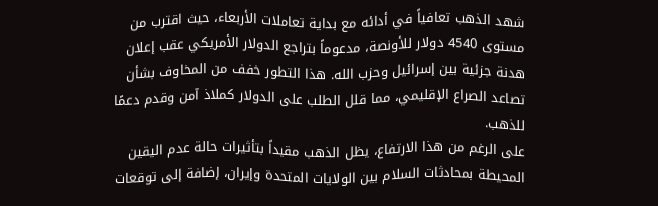شهد الذهب تعافياً في أدائه مع بداية تعاملات الأربعاء، حيث اقترب من مستوى 4540 دولار للأونصة، مدعوماً بتراجع الدولار الأمريكي عقب إعلان هدنة جزئية بين إسرائيل وحزب الله. هذا التطور خفف من المخاوف بشأن تصاعد الصراع الإقليمي، مما قلل الطلب على الدولار كملاذ آمن وقدم دعمًا للذهب.
على الرغم من هذا الارتفاع، يظل الذهب مقيداً بتأثيرات حالة عدم اليقين المحيطة بمحادثات السلام بين الولايات المتحدة وإيران، إضافة إلى توقعات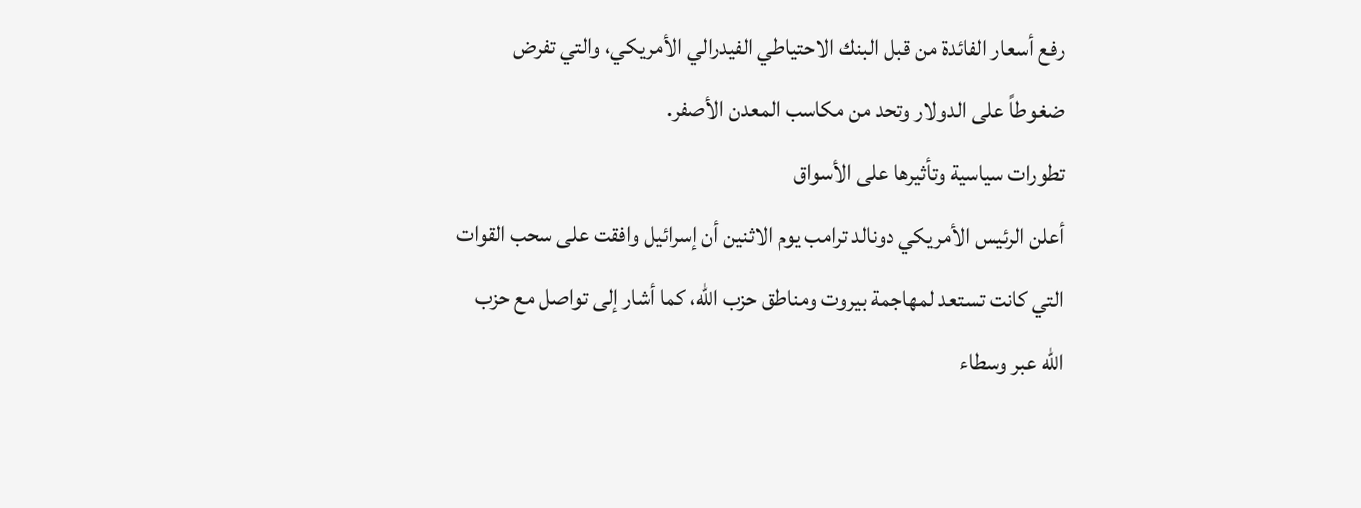رفع أسعار الفائدة من قبل البنك الاحتياطي الفيدرالي الأمريكي، والتي تفرض ضغوطاً على الدولار وتحد من مكاسب المعدن الأصفر.
تطورات سياسية وتأثيرها على الأسواق
أعلن الرئيس الأمريكي دونالد ترامب يوم الاثنين أن إسرائيل وافقت على سحب القوات التي كانت تستعد لمهاجمة بيروت ومناطق حزب الله، كما أشار إلى تواصل مع حزب الله عبر وسطاء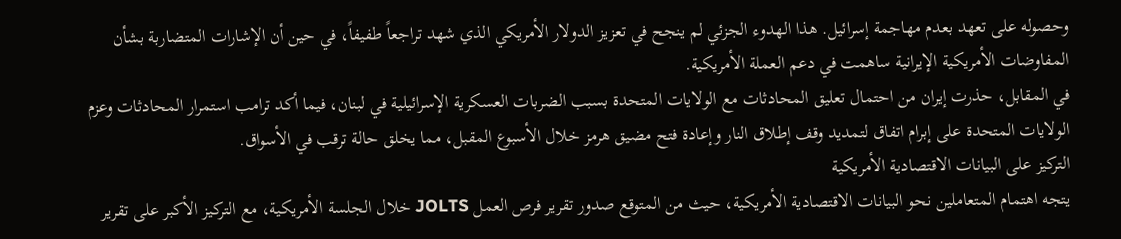وحصوله على تعهد بعدم مهاجمة إسرائيل. هذا الهدوء الجزئي لم ينجح في تعزيز الدولار الأمريكي الذي شهد تراجعاً طفيفاً، في حين أن الإشارات المتضاربة بشأن المفاوضات الأمريكية الإيرانية ساهمت في دعم العملة الأمريكية.
في المقابل، حذرت إيران من احتمال تعليق المحادثات مع الولايات المتحدة بسبب الضربات العسكرية الإسرائيلية في لبنان، فيما أكد ترامب استمرار المحادثات وعزم الولايات المتحدة على إبرام اتفاق لتمديد وقف إطلاق النار وإعادة فتح مضيق هرمز خلال الأسبوع المقبل، مما يخلق حالة ترقب في الأسواق.
التركيز على البيانات الاقتصادية الأمريكية
يتجه اهتمام المتعاملين نحو البيانات الاقتصادية الأمريكية، حيث من المتوقع صدور تقرير فرص العمل JOLTS خلال الجلسة الأمريكية، مع التركيز الأكبر على تقرير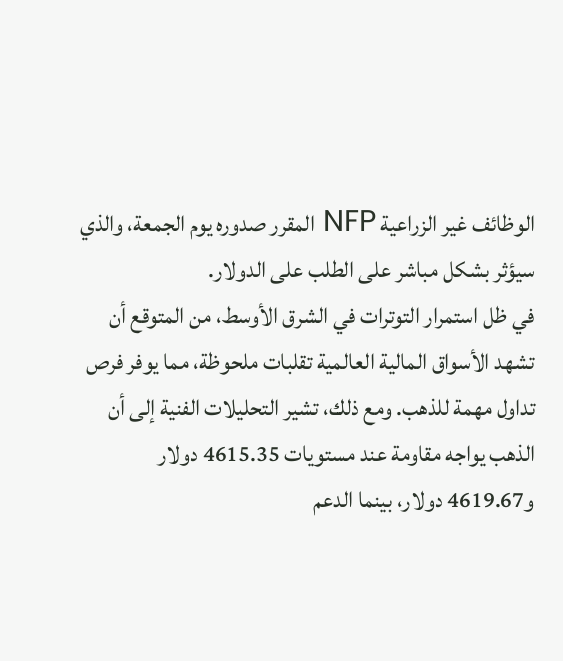الوظائف غير الزراعية NFP المقرر صدوره يوم الجمعة، والذي سيؤثر بشكل مباشر على الطلب على الدولار.
في ظل استمرار التوترات في الشرق الأوسط، من المتوقع أن تشهد الأسواق المالية العالمية تقلبات ملحوظة، مما يوفر فرص تداول مهمة للذهب. ومع ذلك، تشير التحليلات الفنية إلى أن الذهب يواجه مقاومة عند مستويات 4615.35 دولار و4619.67 دولار، بينما الدعم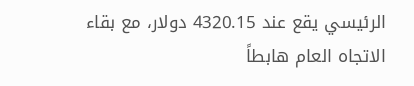الرئيسي يقع عند 4320.15 دولار، مع بقاء الاتجاه العام هابطاً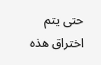حتى يتم اختراق هذه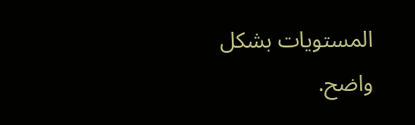المستويات بشكل واضح.